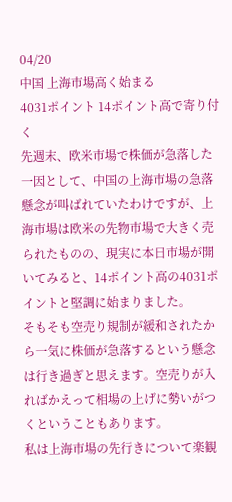04/20
中国 上海市場高く始まる
4031ポイント 14ポイント高で寄り付く
先週末、欧米市場で株価が急落した一因として、中国の上海市場の急落懸念が叫ばれていたわけですが、上海市場は欧米の先物市場で大きく売られたものの、現実に本日市場が開いてみると、14ポイント高の4031ポイントと堅調に始まりました。
そもそも空売り規制が緩和されたから一気に株価が急落するという懸念は行き過ぎと思えます。空売りが入ればかえって相場の上げに勢いがつくということもあります。
私は上海市場の先行きについて楽観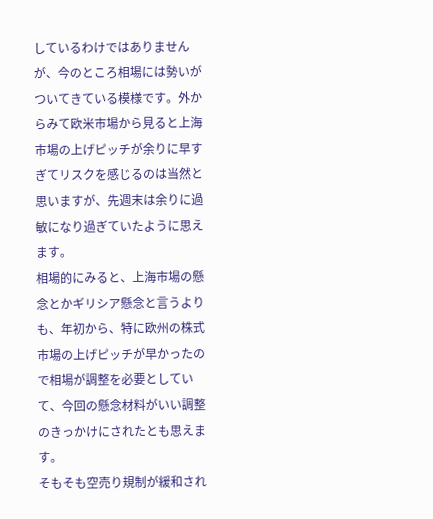しているわけではありませんが、今のところ相場には勢いがついてきている模様です。外からみて欧米市場から見ると上海市場の上げピッチが余りに早すぎてリスクを感じるのは当然と思いますが、先週末は余りに過敏になり過ぎていたように思えます。
相場的にみると、上海市場の懸念とかギリシア懸念と言うよりも、年初から、特に欧州の株式市場の上げピッチが早かったので相場が調整を必要としていて、今回の懸念材料がいい調整のきっかけにされたとも思えます。
そもそも空売り規制が緩和され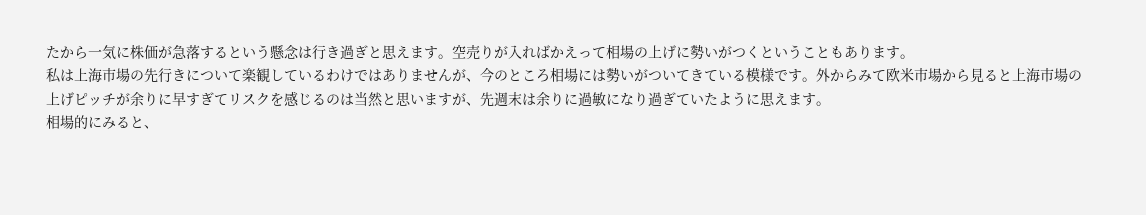たから一気に株価が急落するという懸念は行き過ぎと思えます。空売りが入ればかえって相場の上げに勢いがつくということもあります。
私は上海市場の先行きについて楽観しているわけではありませんが、今のところ相場には勢いがついてきている模様です。外からみて欧米市場から見ると上海市場の上げピッチが余りに早すぎてリスクを感じるのは当然と思いますが、先週末は余りに過敏になり過ぎていたように思えます。
相場的にみると、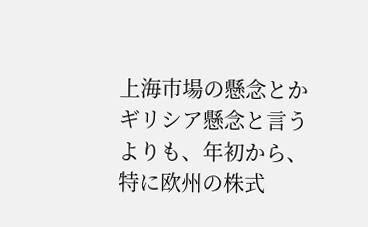上海市場の懸念とかギリシア懸念と言うよりも、年初から、特に欧州の株式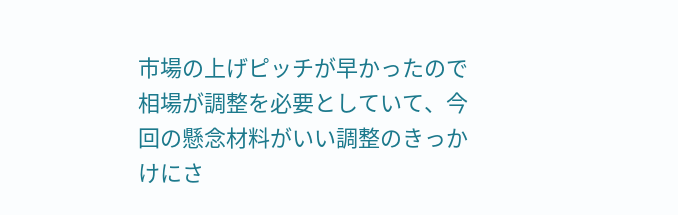市場の上げピッチが早かったので相場が調整を必要としていて、今回の懸念材料がいい調整のきっかけにさ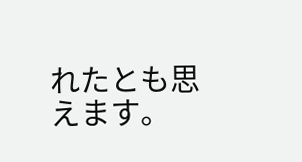れたとも思えます。